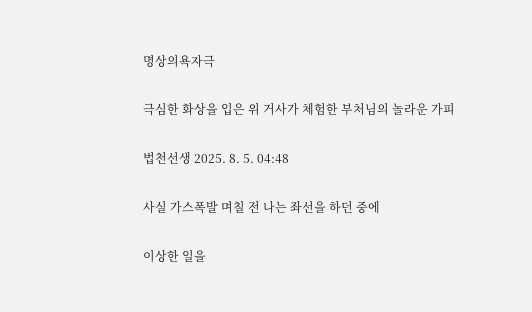명상의욕자극

극심한 화상을 입은 위 거사가 체험한 부처님의 놀라운 가피

법천선생 2025. 8. 5. 04:48

사실 가스폭발 며칠 전 나는 좌선을 하던 중에

이상한 일을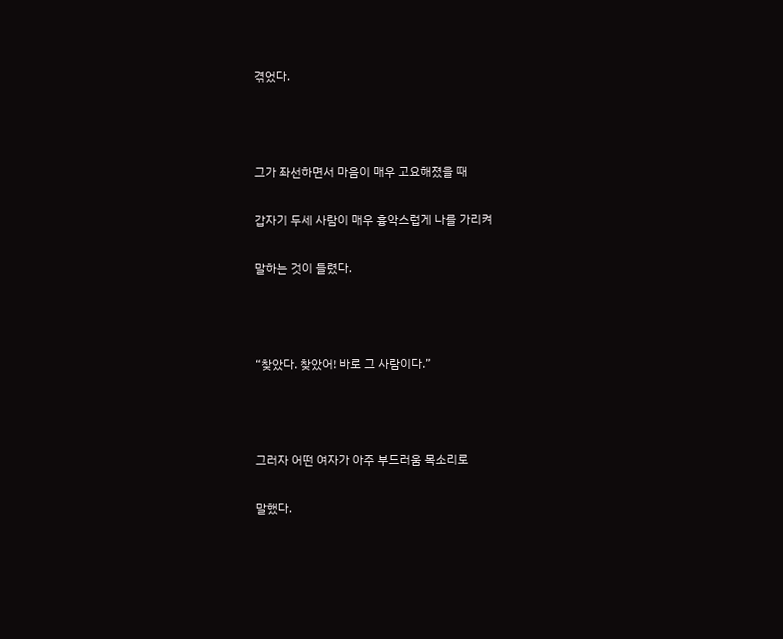겪었다.



그가 좌선하면서 마음이 매우 고요해졌을 때

갑자기 두세 사람이 매우 흉악스럽게 나를 가리켜

말하는 것이 들렸다.



“찾았다. 찾았어! 바로 그 사람이다.”



그러자 어떤 여자가 아주 부드러움 목소리로

말했다.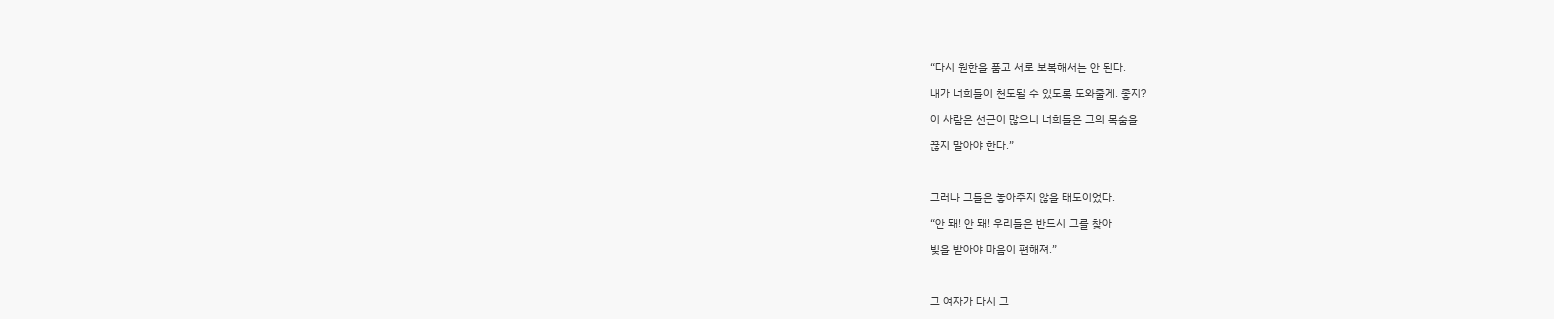“다시 원한을 품고 서로 보복해서는 안 된다.

내가 너희들이 천도될 수 있도록 도와줄게. 좋지?

이 사람은 선근이 많으니 너희들은 그의 목숨을

끊지 말아야 한다.”



그러나 그들은 놓아주지 않을 태도이었다.

“안 돼! 안 돼! 우리들은 반드시 그를 찾아

빚을 받아야 마음이 편해져.”



그 여자가 다시 그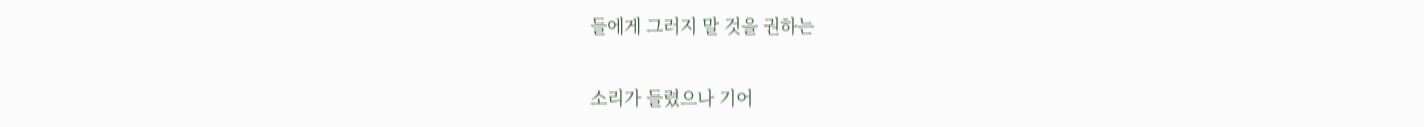들에게 그러지 말 것을 권하는

소리가 들렸으나 기어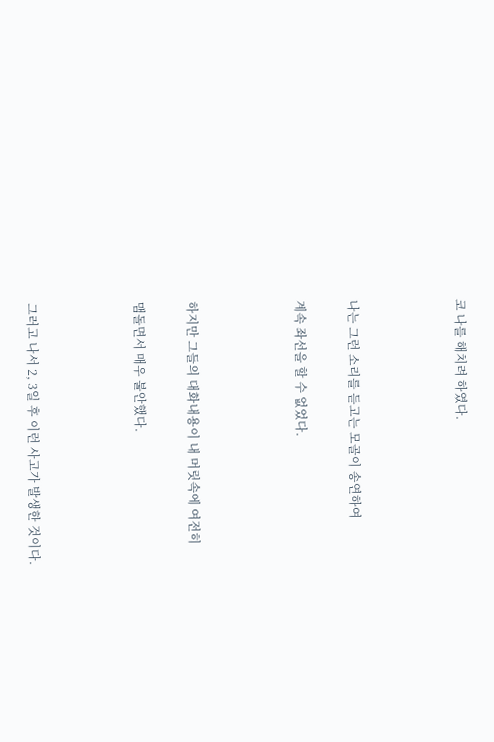코 나를 해치려 하였다.



나는 그런 소리를 듣고는 모골이 송연하여

계속 좌선을 할 수 없었다.



하지만 그들의 대화내용이 내 머릿속에 여전히

맴돌면서 매우 불안했다.



그러고 나서 2, 3일 후 이런 사고가 발생한 것이다.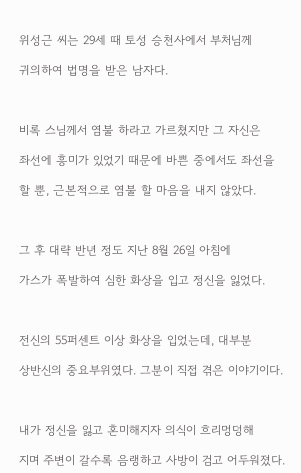위성근 씨는 29세 때 토성 승천사에서 부처님께

귀의하여 법명을 받은 남자다.



비록 스님께서 염불 하라고 가르쳤지만 그 자신은

좌선에 흥미가 있었기 때문에 바쁜 중에서도 좌선을

할 뿐, 근본적으로 염불 할 마음을 내지 않았다.



그 후 대략 반년 정도 지난 8월 26일 아침에

가스가 폭발하여 심한 화상을 입고 정신을 잃었다.



전신의 55퍼센트 이상 화상을 입었는데, 대부분

상반신의 중요부위였다. 그분이 직접 겪은 이야기이다.



내가 정신을 잃고 혼미해지자 의식이 흐리멍덩해

지며 주변이 갈수록 음랭하고 사방이 검고 어두워졌다.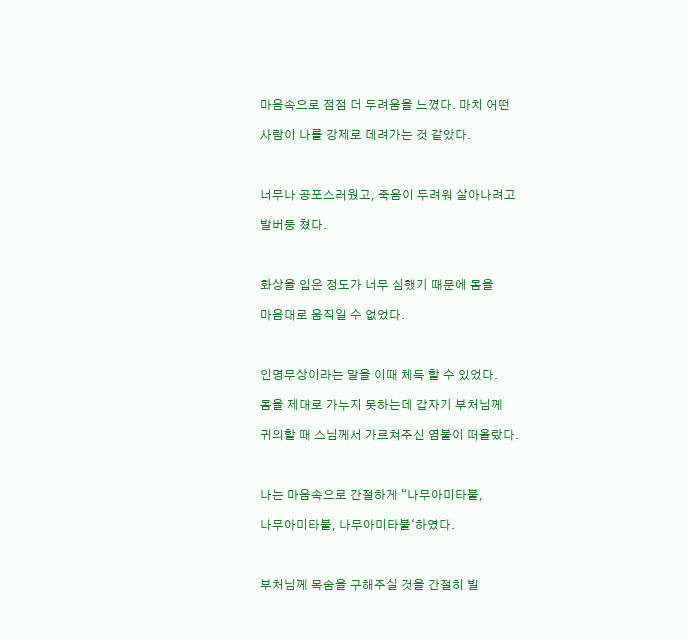마음속으로 점점 더 두려움을 느꼈다. 마치 어떤

사람이 나를 강제로 데려가는 것 같았다.



너무나 공포스러웠고, 죽음이 두려워 살아나려고

발버둥 쳤다.



화상을 입은 정도가 너무 심했기 때문에 몸을

마음대로 움직일 수 없었다.



인명무상이라는 말을 이때 체득 할 수 있었다.

몸을 제대로 가누지 못하는데 갑자기 부처님께

귀의할 때 스님께서 가르쳐주신 염불이 떠올랐다.



나는 마음속으로 간절하게 “나무아미타불,

나무아미타불, 나무아미타불‘하였다.



부처님께 목숨을 구해주실 것을 간절히 빌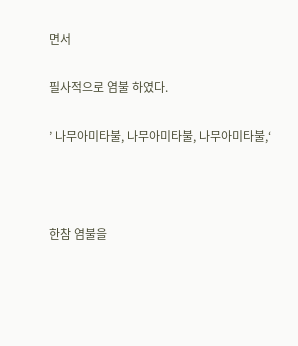면서

필사적으로 염불 하였다.

’ 나무아미타불, 나무아미타불, 나무아미타불,‘



한참 염불을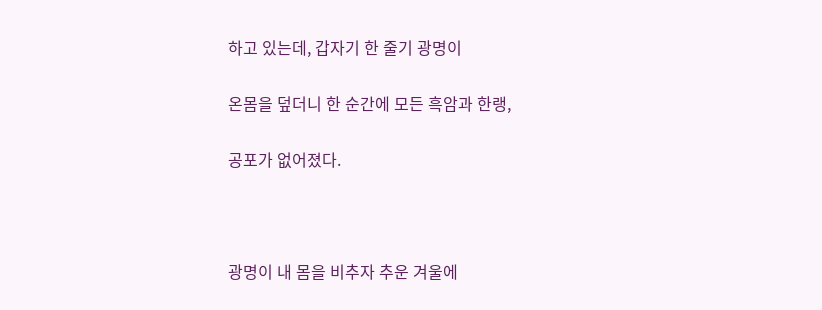하고 있는데, 갑자기 한 줄기 광명이

온몸을 덮더니 한 순간에 모든 흑암과 한랭,

공포가 없어졌다.



광명이 내 몸을 비추자 추운 겨울에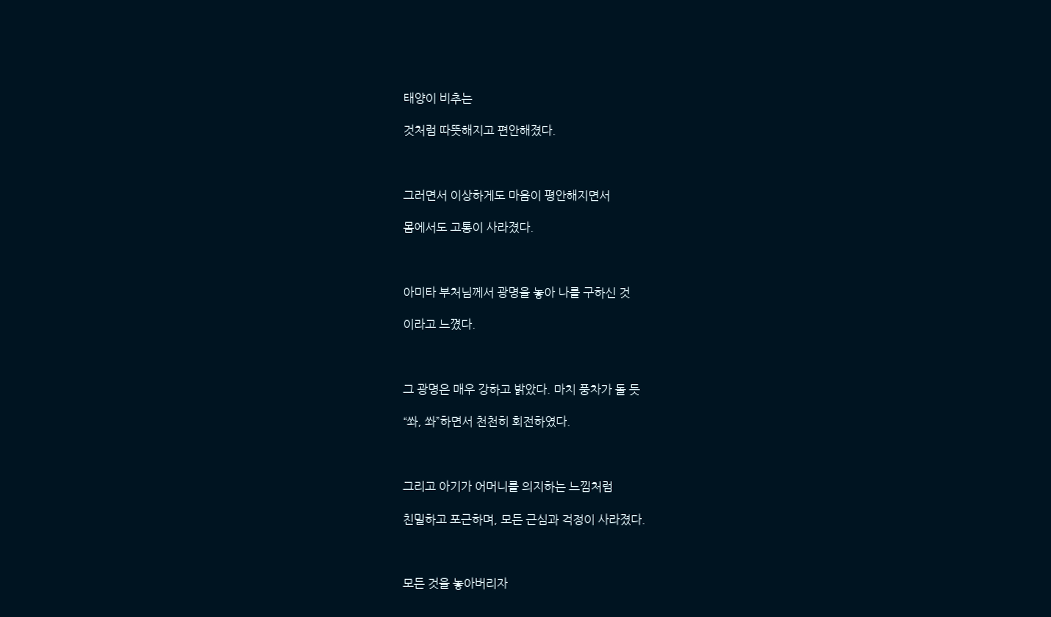태양이 비추는

것처럼 따뜻해지고 편안해졌다.



그러면서 이상하게도 마음이 평안해지면서

몸에서도 고통이 사라졌다.



아미타 부처님께서 광명을 놓아 나를 구하신 것

이라고 느꼈다.



그 광명은 매우 강하고 밝았다. 마치 풍차가 돌 듯

“쏴, 쏴”하면서 천천히 회전하였다.



그리고 아기가 어머니를 의지하는 느낌처럼

친밀하고 포근하며, 모든 근심과 걱정이 사라졌다.



모든 것을 놓아버리자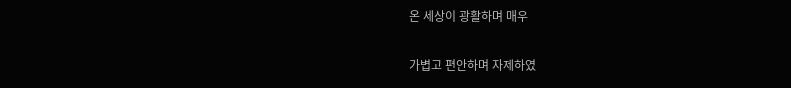온 세상이 광활하며 매우

가볍고 편안하며 자제하였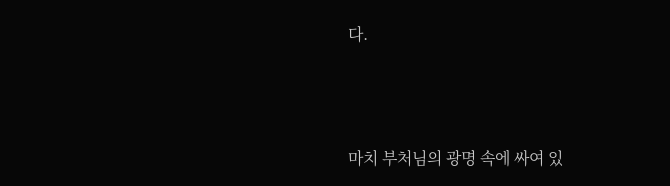다.



마치 부처님의 광명 속에 싸여 있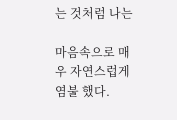는 것처럼 나는

마음속으로 매우 자연스럽게 염불 했다.